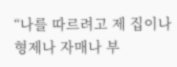“나를 따르려고 제 집이나 형제나 자매나 부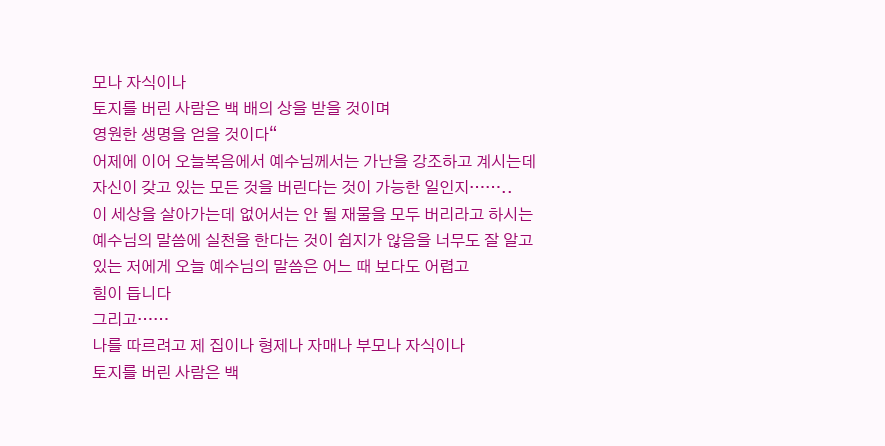모나 자식이나
토지를 버린 사람은 백 배의 상을 받을 것이며
영원한 생명을 얻을 것이다“
어제에 이어 오늘복음에서 예수님께서는 가난을 강조하고 계시는데
자신이 갖고 있는 모든 것을 버린다는 것이 가능한 일인지……..
이 세상을 살아가는데 없어서는 안 될 재물을 모두 버리라고 하시는
예수님의 말씀에 실천을 한다는 것이 쉽지가 않음을 너무도 잘 알고
있는 저에게 오늘 예수님의 말씀은 어느 때 보다도 어렵고
힘이 듭니다
그리고……
나를 따르려고 제 집이나 형제나 자매나 부모나 자식이나
토지를 버린 사람은 백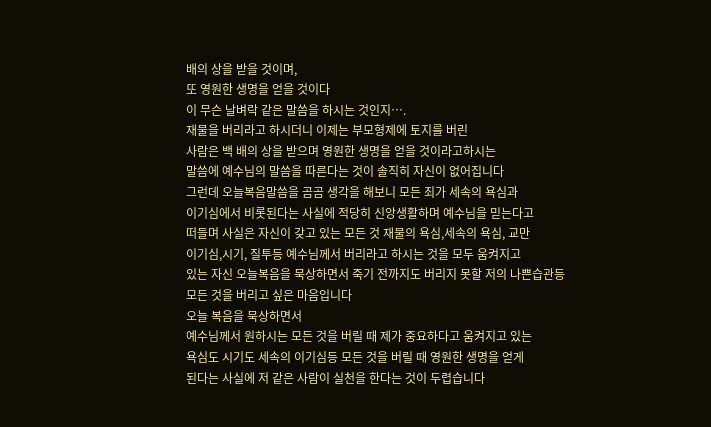배의 상을 받을 것이며,
또 영원한 생명을 얻을 것이다
이 무슨 날벼락 같은 말씀을 하시는 것인지….
재물을 버리라고 하시더니 이제는 부모형제에 토지를 버린
사람은 백 배의 상을 받으며 영원한 생명을 얻을 것이라고하시는
말씀에 예수님의 말씀을 따른다는 것이 솔직히 자신이 없어집니다
그런데 오늘복음말씀을 곰곰 생각을 해보니 모든 죄가 세속의 욕심과
이기심에서 비롯된다는 사실에 적당히 신앙생활하며 예수님을 믿는다고
떠들며 사실은 자신이 갖고 있는 모든 것 재물의 욕심,세속의 욕심, 교만
이기심,시기, 질투등 예수님께서 버리라고 하시는 것을 모두 움켜지고
있는 자신 오늘복음을 묵상하면서 죽기 전까지도 버리지 못할 저의 나쁜습관등
모든 것을 버리고 싶은 마음입니다
오늘 복음을 묵상하면서
예수님께서 원하시는 모든 것을 버릴 때 제가 중요하다고 움켜지고 있는
욕심도 시기도 세속의 이기심등 모든 것을 버릴 때 영원한 생명을 얻게
된다는 사실에 저 같은 사람이 실천을 한다는 것이 두렵습니다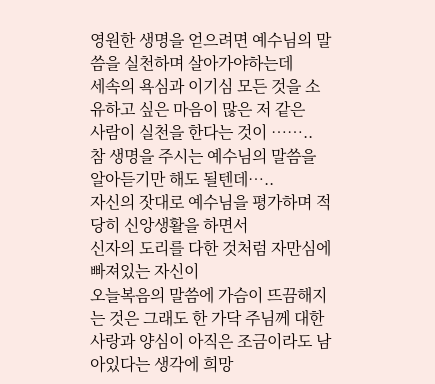영원한 생명을 얻으려면 예수님의 말씀을 실천하며 살아가야하는데
세속의 욕심과 이기심 모든 것을 소유하고 싶은 마음이 많은 저 같은
사람이 실천을 한다는 것이 ……..
참 생명을 주시는 예수님의 말씀을 알아듣기만 해도 될텐데…..
자신의 잣대로 예수님을 평가하며 적당히 신앙생활을 하면서
신자의 도리를 다한 것처럼 자만심에 빠져있는 자신이
오늘복음의 말씀에 가슴이 뜨끔해지는 것은 그래도 한 가닥 주님께 대한
사랑과 양심이 아직은 조금이라도 남아있다는 생각에 희망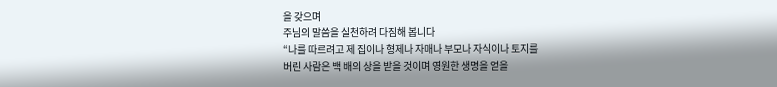을 갖으며
주님의 말씀을 실천하려 다짐해 봅니다
“나를 따르려고 제 집이나 형제나 자매나 부모나 자식이나 토지를
버린 사람은 백 배의 상을 받을 것이며 영원한 생명을 얻을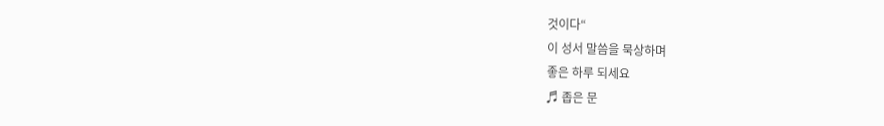것이다“
이 성서 말씀을 묵상하며
좋은 하루 되세요
♬ 좁은 문